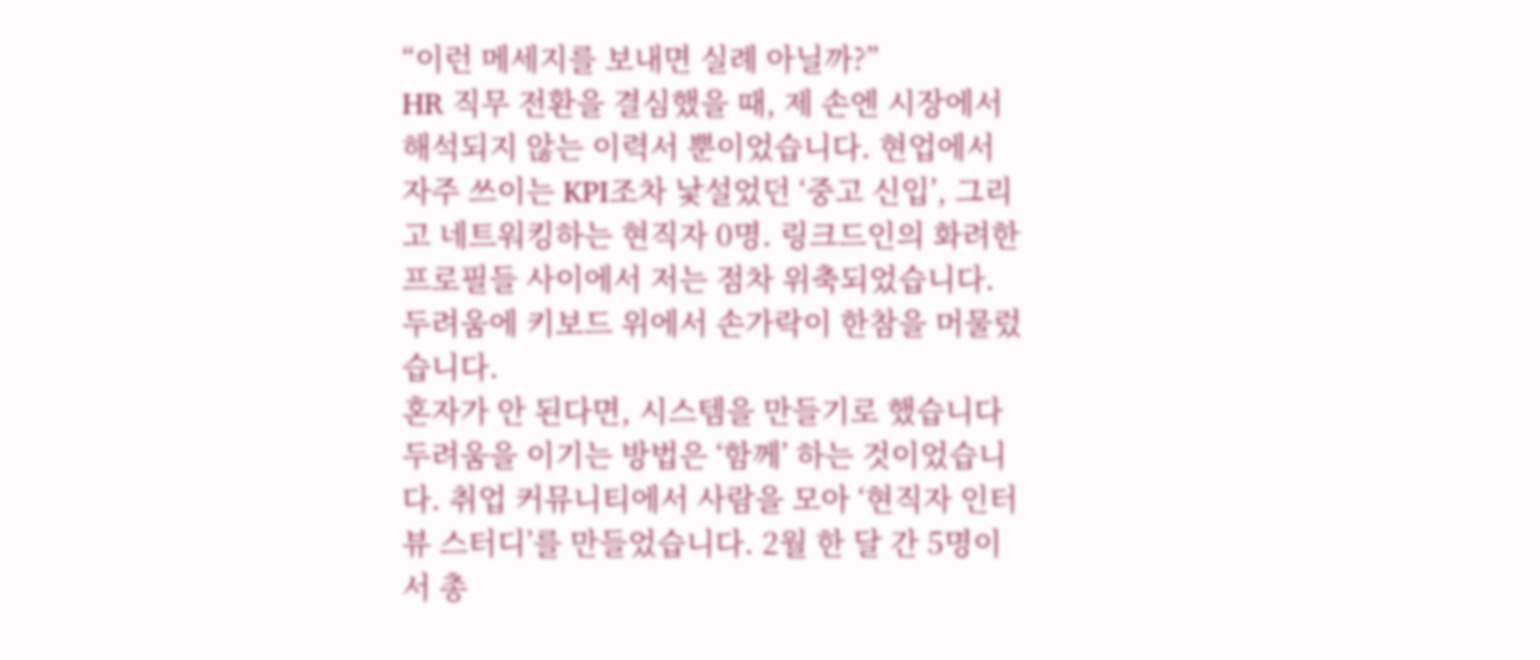“이런 메세지를 보내면 실례 아닐까?”
HR 직무 전환을 결심했을 때, 제 손엔 시장에서 해석되지 않는 이력서 뿐이었습니다. 현업에서 자주 쓰이는 KPI조차 낯설었던 ‘중고 신입’, 그리고 네트워킹하는 현직자 0명. 링크드인의 화려한 프로필들 사이에서 저는 점차 위축되었습니다. 두려움에 키보드 위에서 손가락이 한참을 머물렀습니다.
혼자가 안 된다면, 시스템을 만들기로 했습니다
두려움을 이기는 방법은 ‘함께’ 하는 것이었습니다. 취업 커뮤니티에서 사람을 모아 ‘현직자 인터뷰 스터디’를 만들었습니다. 2월 한 달 간 5명이서 총